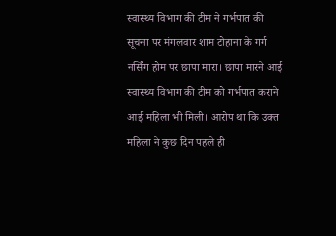स्वास्थ्य विभाग की टीम ने गर्भपात की सूचना पर मंगलवार शाम टोहाना के गर्ग नर्सिंग होम पर छापा मारा। छापा मारने आई स्वास्थ्य विभाग की टीम को गर्भपात कराने आई महिला भी मिली। आरोप था कि उक्त महिला ने कुछ दिन पहले ही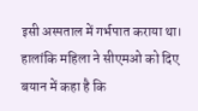इसी अस्पताल में गर्भपात कराया था। हालांकि महिला ने सीएमओ को दिए बयान में कहा है कि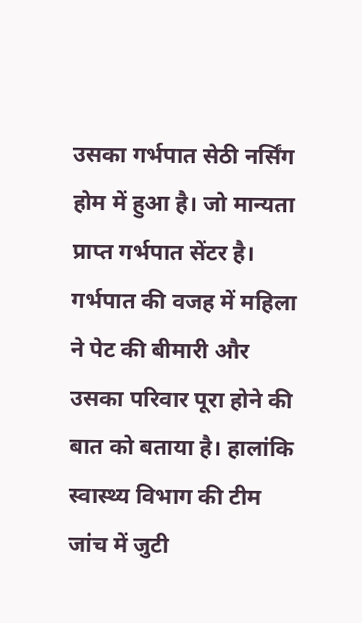उसका गर्भपात सेठी नर्सिंग होम में हुआ है। जो मान्यता प्राप्त गर्भपात सेंटर है। गर्भपात की वजह में महिला ने पेट की बीमारी और उसका परिवार पूरा होने की बात को बताया है। हालांकि स्वास्थ्य विभाग की टीम जांच में जुटी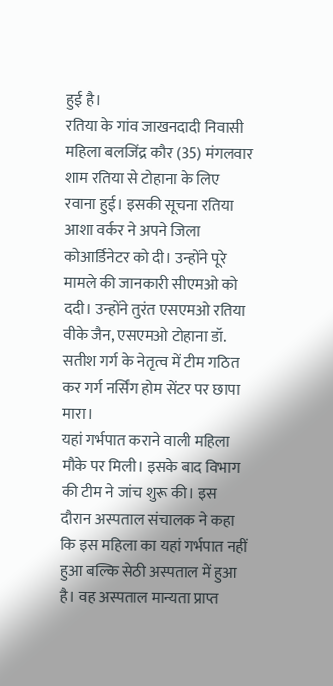हुई है।
रतिया के गांव जाखनदादी निवासी महिला बलजिंद्र कौर (35) मंगलवार शाम रतिया से टोहाना के लिए रवाना हुई। इसकी सूचना रतिया आशा वर्कर ने अपने जिला कोआर्डिनेटर को दी। उन्होंने पूरे मामले की जानकारी सीएमओ को ददी। उन्होंने तुरंत एसएमओ रतिया वीके जैन, एसएमओ टोहाना डॉ. सतीश गर्ग के नेतृत्व में टीम गठित कर गर्ग नर्सिंग होम सेंटर पर छापा मारा।
यहां गर्भपात कराने वाली महिला मौके पर मिली। इसके बाद विभाग की टीम ने जांच शुरू की। इस दौरान अस्पताल संचालक ने कहा कि इस महिला का यहां गर्भपात नहीं हुआ बल्कि सेठी अस्पताल में हुआ है। वह अस्पताल मान्यता प्राप्त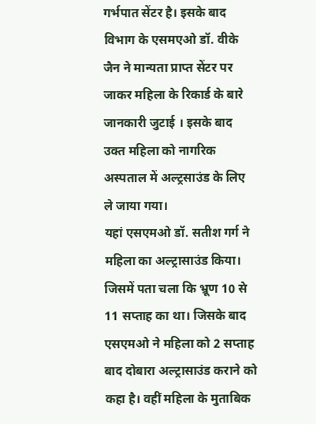गर्भपात सेंटर है। इसके बाद विभाग के एसमएओ डॉ. वीके जैन ने मान्यता प्राप्त सेंटर पर जाकर महिला के रिकार्ड के बारे जानकारी जुटाई । इसके बाद उक्त महिला को नागरिक अस्पताल में अल्ट्रसाउंड के लिए ले जाया गया।
यहां एसएमओ डॉ. सतीश गर्ग ने महिला का अल्ट्रासाउंड किया। जिसमें पता चला कि भ्रूण 10 से 11 सप्ताह का था। जिसके बाद एसएमओ ने महिला को 2 सप्ताह बाद दोबारा अल्ट्रासाउंड कराने को कहा है। वहीं महिला के मुताबिक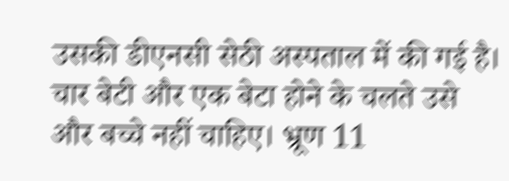उसकी डीएनसी सेठी अस्पताल में की गई है। चार बेटी और एक बेटा होने के चलते उसे और बच्चे नहीं चाहिए। भ्रूण 11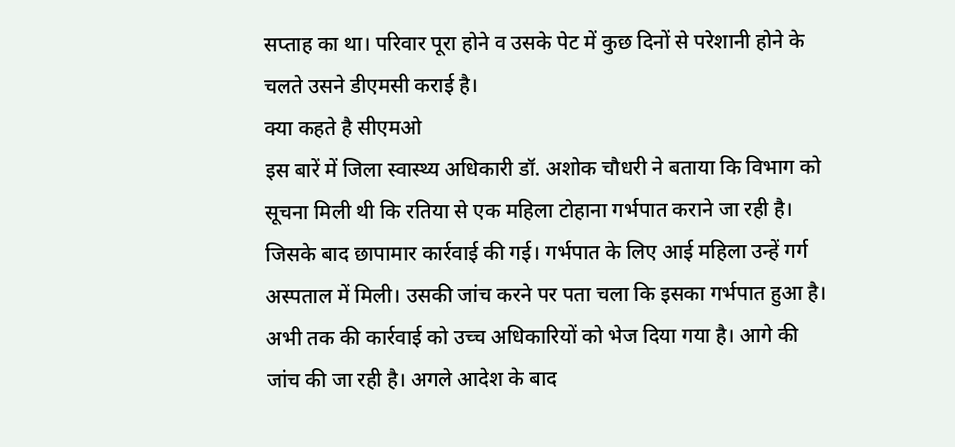सप्ताह का था। परिवार पूरा होने व उसके पेट में कुछ दिनों से परेशानी होने के चलते उसने डीएमसी कराई है।
क्या कहते है सीएमओ
इस बारें में जिला स्वास्थ्य अधिकारी डॉ. अशोक चौधरी ने बताया कि विभाग को सूचना मिली थी कि रतिया से एक महिला टोहाना गर्भपात कराने जा रही है। जिसके बाद छापामार कार्रवाई की गई। गर्भपात के लिए आई महिला उन्हें गर्ग अस्पताल में मिली। उसकी जांच करने पर पता चला कि इसका गर्भपात हुआ है। अभी तक की कार्रवाई को उच्च अधिकारियों को भेज दिया गया है। आगे की जांच की जा रही है। अगले आदेश के बाद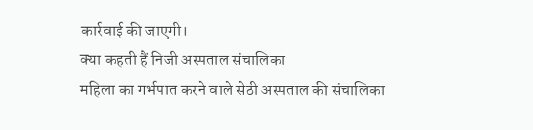कार्रवाई की जाएगी।
क्या कहती हैं निजी अस्पताल संचालिका
महिला का गर्भपात करने वाले सेठी अस्पताल की संचालिका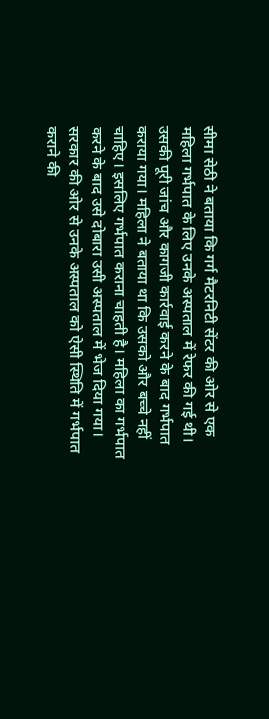सीमा सेठी ने बताया कि गर्ग मैटरनिटी सेंटर की ओर से एक महिला गर्भपात के लिए उनके अस्पताल में रेफर की गई थी। उसकी पूरी जांच और कागजी कार्रवाई करने के बाद गर्भपात कराया गया। महिला ने बताया था कि उसको और बच्चे नहीं चाहिए। इसलिए गर्भपात कराना चाहती है। महिला का गर्भपात करने के बाद उसे दोबारा उसी अस्पताल में भेज दिया गया। सरकार की ओर से उनके अस्पताल को ऐसी स्थिति में गर्भपात कराने की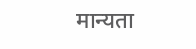मान्यता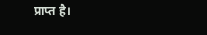प्राप्त है।